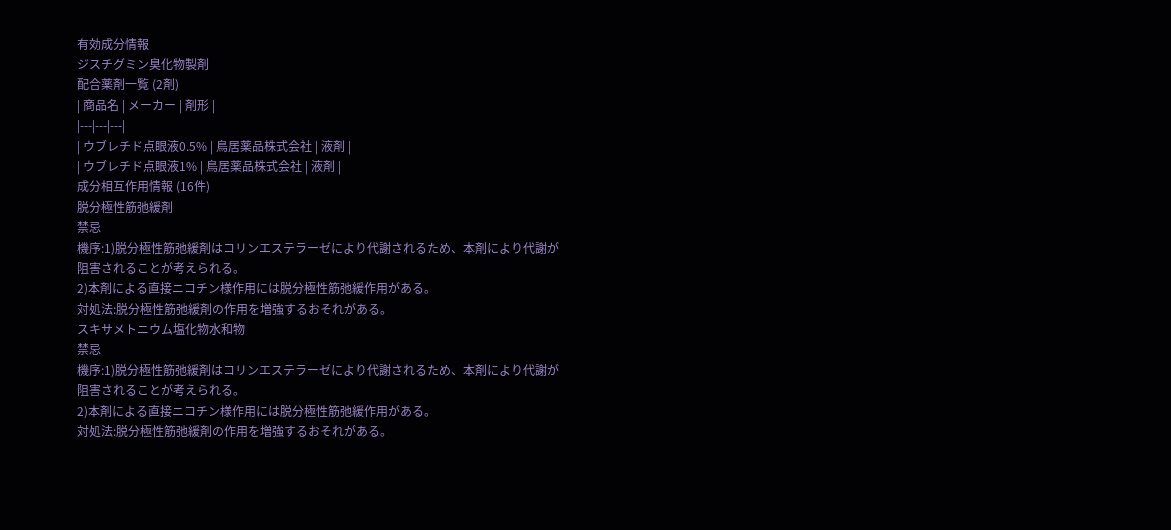有効成分情報
ジスチグミン臭化物製剤
配合薬剤一覧 (2剤)
| 商品名 | メーカー | 剤形 |
|---|---|---|
| ウブレチド点眼液0.5% | 鳥居薬品株式会社 | 液剤 |
| ウブレチド点眼液1% | 鳥居薬品株式会社 | 液剤 |
成分相互作用情報 (16件)
脱分極性筋弛緩剤
禁忌
機序:1)脱分極性筋弛緩剤はコリンエステラーゼにより代謝されるため、本剤により代謝が阻害されることが考えられる。
2)本剤による直接ニコチン様作用には脱分極性筋弛緩作用がある。
対処法:脱分極性筋弛緩剤の作用を増強するおそれがある。
スキサメトニウム塩化物水和物
禁忌
機序:1)脱分極性筋弛緩剤はコリンエステラーゼにより代謝されるため、本剤により代謝が阻害されることが考えられる。
2)本剤による直接ニコチン様作用には脱分極性筋弛緩作用がある。
対処法:脱分極性筋弛緩剤の作用を増強するおそれがある。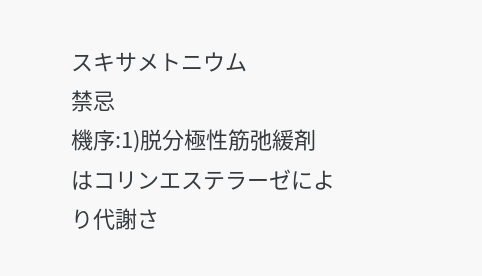スキサメトニウム
禁忌
機序:1)脱分極性筋弛緩剤はコリンエステラーゼにより代謝さ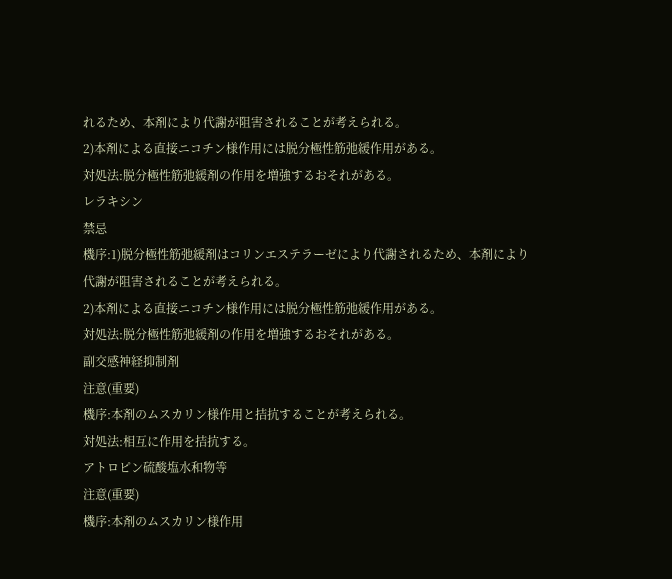れるため、本剤により代謝が阻害されることが考えられる。
2)本剤による直接ニコチン様作用には脱分極性筋弛緩作用がある。
対処法:脱分極性筋弛緩剤の作用を増強するおそれがある。
レラキシン
禁忌
機序:1)脱分極性筋弛緩剤はコリンエステラーゼにより代謝されるため、本剤により代謝が阻害されることが考えられる。
2)本剤による直接ニコチン様作用には脱分極性筋弛緩作用がある。
対処法:脱分極性筋弛緩剤の作用を増強するおそれがある。
副交感神経抑制剤
注意(重要)
機序:本剤のムスカリン様作用と拮抗することが考えられる。
対処法:相互に作用を拮抗する。
アトロピン硫酸塩水和物等
注意(重要)
機序:本剤のムスカリン様作用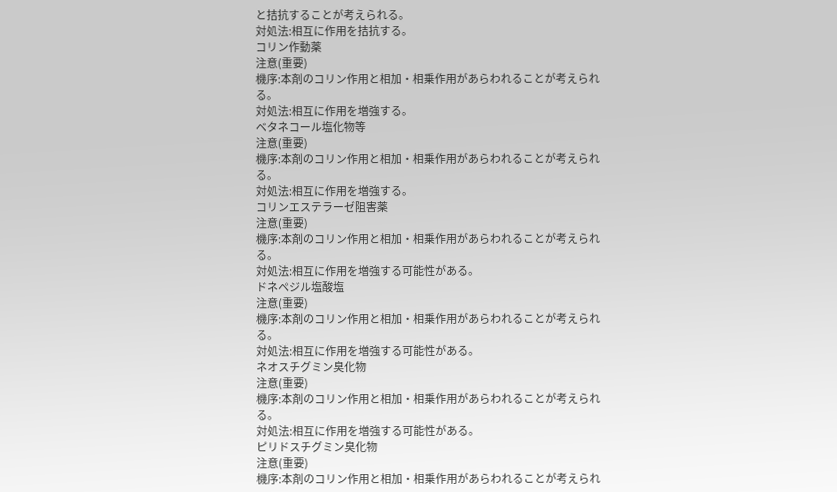と拮抗することが考えられる。
対処法:相互に作用を拮抗する。
コリン作動薬
注意(重要)
機序:本剤のコリン作用と相加・相乗作用があらわれることが考えられる。
対処法:相互に作用を増強する。
ベタネコール塩化物等
注意(重要)
機序:本剤のコリン作用と相加・相乗作用があらわれることが考えられる。
対処法:相互に作用を増強する。
コリンエステラーゼ阻害薬
注意(重要)
機序:本剤のコリン作用と相加・相乗作用があらわれることが考えられる。
対処法:相互に作用を増強する可能性がある。
ドネペジル塩酸塩
注意(重要)
機序:本剤のコリン作用と相加・相乗作用があらわれることが考えられる。
対処法:相互に作用を増強する可能性がある。
ネオスチグミン臭化物
注意(重要)
機序:本剤のコリン作用と相加・相乗作用があらわれることが考えられる。
対処法:相互に作用を増強する可能性がある。
ピリドスチグミン臭化物
注意(重要)
機序:本剤のコリン作用と相加・相乗作用があらわれることが考えられ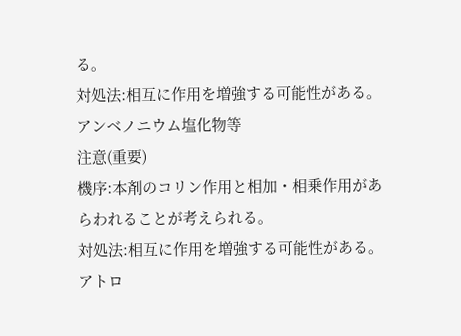る。
対処法:相互に作用を増強する可能性がある。
アンベノニウム塩化物等
注意(重要)
機序:本剤のコリン作用と相加・相乗作用があらわれることが考えられる。
対処法:相互に作用を増強する可能性がある。
アトロ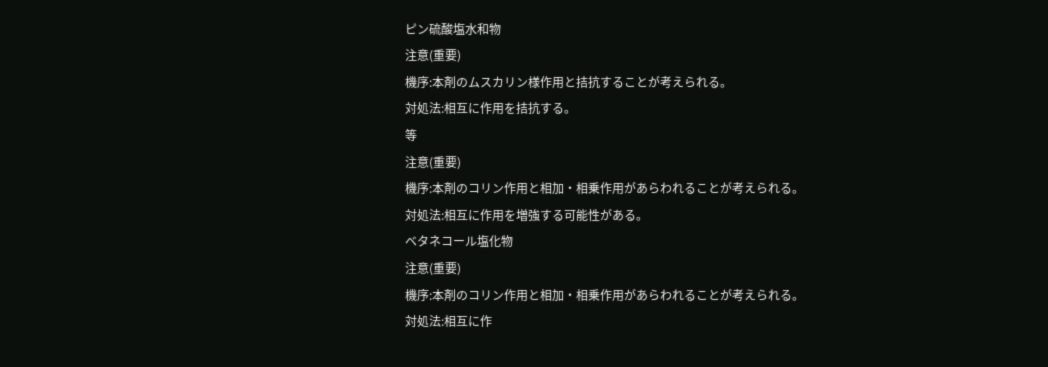ピン硫酸塩水和物
注意(重要)
機序:本剤のムスカリン様作用と拮抗することが考えられる。
対処法:相互に作用を拮抗する。
等
注意(重要)
機序:本剤のコリン作用と相加・相乗作用があらわれることが考えられる。
対処法:相互に作用を増強する可能性がある。
ベタネコール塩化物
注意(重要)
機序:本剤のコリン作用と相加・相乗作用があらわれることが考えられる。
対処法:相互に作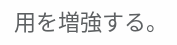用を増強する。